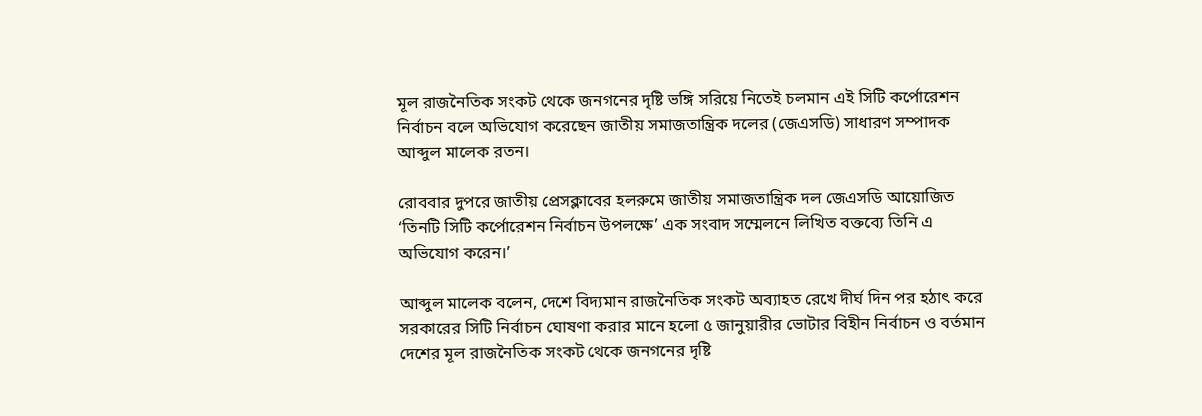মূল রাজনৈতিক সংকট থেকে জনগনের দৃষ্টি ভঙ্গি সরিয়ে নিতেই চলমান এই সিটি কর্পোরেশন নির্বাচন বলে অভিযোগ করেছেন জাতীয় সমাজতান্ত্রিক দলের (জেএসডি) সাধারণ সম্পাদক আব্দুল মালেক রতন।

রোববার দুপরে জাতীয় প্রেসক্লাবের হলরুমে জাতীয় সমাজতান্ত্রিক দল জেএসডি আয়োজিত ‘তিনটি সিটি কর্পোরেশন নির্বাচন উপলক্ষে’ এক সংবাদ সম্মেলনে লিখিত বক্তব্যে তিনি এ অভিযোগ করেন।’

আব্দুল মালেক বলেন, দেশে বিদ্যমান রাজনৈতিক সংকট অব্যাহত রেখে দীর্ঘ দিন পর হঠাৎ করে সরকারের সিটি নির্বাচন ঘোষণা করার মানে হলো ৫ জানুয়ারীর ভোটার বিহীন নির্বাচন ও বর্তমান দেশের মূল রাজনৈতিক সংকট থেকে জনগনের দৃষ্টি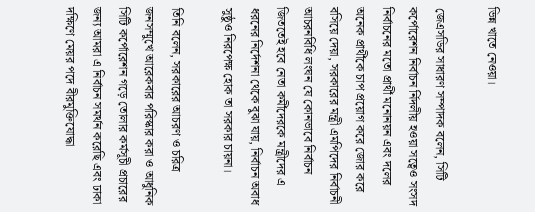ভিন্ন খাতে নেওয়া।

জেএসডির সাধারণ সম্পাদক বলেন, সিটি কর্পোরেশন নির্বাচন র্নিদলীয় হওয়া সত্বেও সংসদ নির্বাচনের মতো প্রার্থী মনোনয়ন এবং দলের অনেক প্রার্থীকে চাপ প্রয়োগ করে জোর করে বসিয়ে দেয়া, সরকারের মন্ত্রী এমপিদের নির্বাচনী আচরনবিধি লংঘন যে কোনভাবে নির্বাচন জিততেই হবে নেতা কর্মীদেরকে মন্ত্রীদের এ ধরনের নির্দেশনা থেকে বুঝা যায়, নির্বাচন অবাধ সুষ্ঠুও নিরপেক্ষ হোক তা সরকার চায়না।

তিনি বলেন, সরকারের আচরণ ও চরিত্র জনসম্মুখে আরেকবার পরিস্কার করা ও আধুনিক সিটি কর্পোরেশন গড়ে তোলার কর্মসূচী প্রচারের জন্য আমরা এ নির্বাচন সমর্থন করেছি এবং ঢাকা দক্ষিণে মেয়র পদে বীরমুক্তিযোদ্ধা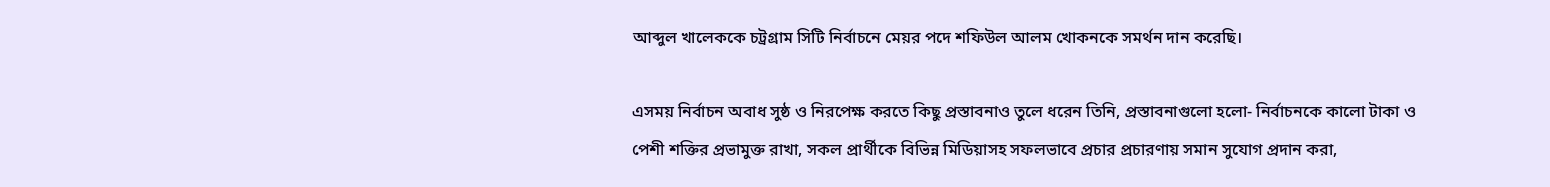আব্দুল খালেককে চট্রগ্রাম সিটি নির্বাচনে মেয়র পদে শফিউল আলম খোকনকে সমর্থন দান করেছি।

এসময় নির্বাচন অবাধ সুষ্ঠ ও নিরপেক্ষ করতে কিছু প্রস্তাবনাও তুলে ধরেন তিনি, প্রস্তাবনাগুলো হলো- নির্বাচনকে কালো টাকা ও পেশী শক্তির প্রভামুক্ত রাখা, সকল প্রার্থীকে বিভিন্ন মিডিয়াসহ সফলভাবে প্রচার প্রচারণায় সমান সুযোগ প্রদান করা,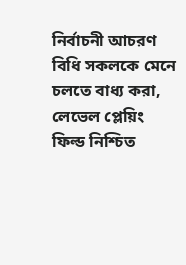নির্বাচনী আচরণ বিধি সকলকে মেনে চলতে বাধ্য করা, লেভেল প্লেয়িং ফিল্ড নিশ্চিত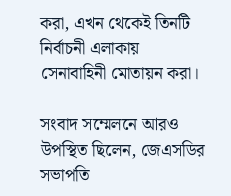করা, এখন থেকেই তিনটি নির্বাচনী এলাকায় সেনাবাহিনী মোতায়ন করা।

সংবাদ সম্মেলনে আরও উপস্থিত ছিলেন, জেএসডির সভাপতি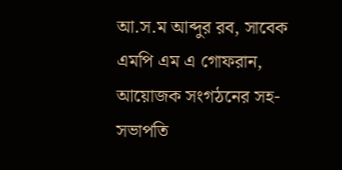আ.স.ম আব্দুর রব, সাবেক এমপি এম এ গোফরান, আয়োজক সংগঠনের সহ-সভাপতি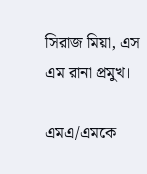সিরাজ মিয়া, এস এম রানা প্রমুখ।

এমএ/এমকে